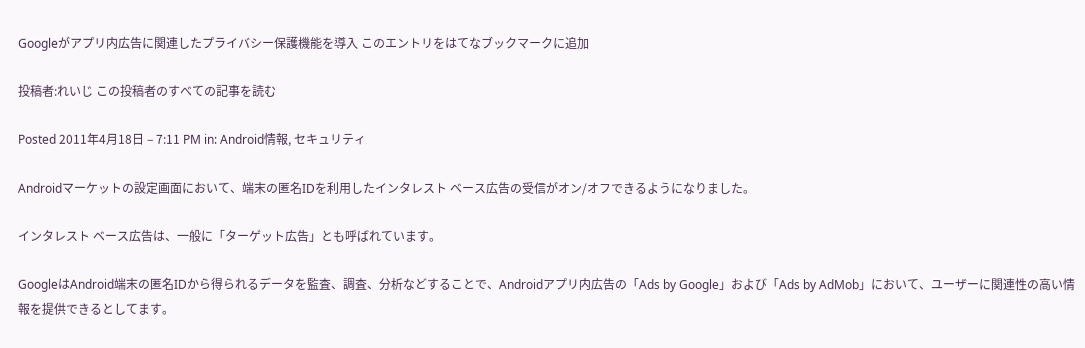Googleがアプリ内広告に関連したプライバシー保護機能を導入 このエントリをはてなブックマークに追加

投稿者:れいじ この投稿者のすべての記事を読む

Posted 2011年4月18日 – 7:11 PM in: Android情報, セキュリティ

Androidマーケットの設定画面において、端末の匿名IDを利用したインタレスト ベース広告の受信がオン/オフできるようになりました。

インタレスト ベース広告は、一般に「ターゲット広告」とも呼ばれています。

GoogleはAndroid端末の匿名IDから得られるデータを監査、調査、分析などすることで、Androidアプリ内広告の「Ads by Google」および「Ads by AdMob」において、ユーザーに関連性の高い情報を提供できるとしてます。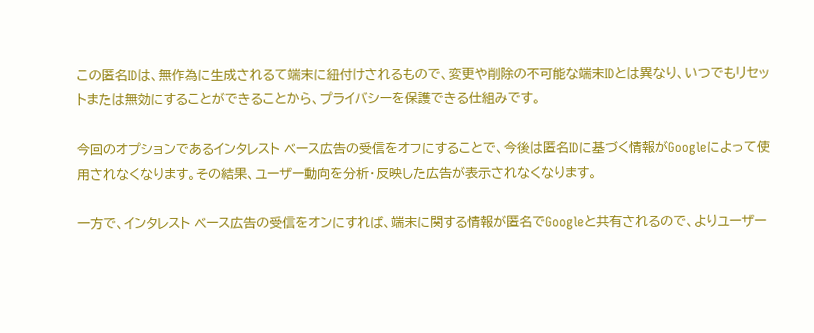この匿名IDは、無作為に生成されるて端末に紐付けされるもので、変更や削除の不可能な端末IDとは異なり、いつでもリセットまたは無効にすることができることから、プライバシーを保護できる仕組みです。

今回のオプションであるインタレスト ベース広告の受信をオフにすることで、今後は匿名IDに基づく情報がGoogleによって使用されなくなります。その結果、ユーザー動向を分析・反映した広告が表示されなくなります。

一方で、インタレスト ベース広告の受信をオンにすれば、端末に関する情報が匿名でGoogleと共有されるので、よりユーザー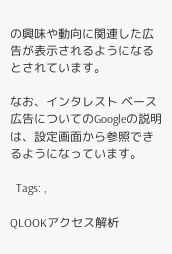の興味や動向に関連した広告が表示されるようになるとされています。

なお、インタレスト ベース広告についてのGoogleの説明は、設定画面から参照できるようになっています。

  Tags: ,

QLOOKアクセス解析